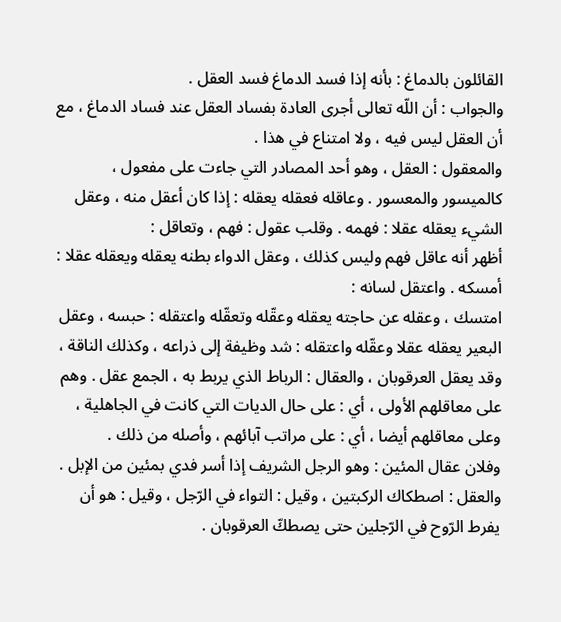القائلون بالدماغ : بأنه إذا فسد الدماغ فسد العقل .
والجواب : أن اللّه تعالى أجرى العادة بفساد العقل عند فساد الدماغ ، مع أن العقل ليس فيه ، ولا امتناع في هذا .
والمعقول : العقل ، وهو أحد المصادر التي جاءت على مفعول ، كالميسور والمعسور . وعاقله فعقله يعقله : إذا كان أعقل منه ، وعقل الشيء يعقله عقلا : فهمه . وقلب عقول : فهم ، وتعاقل :
أظهر أنه عاقل فهم وليس كذلك ، وعقل الدواء بطنه يعقله ويعقله عقلا : أمسكه . واعتقل لسانه :
امتسك ، وعقله عن حاجته يعقله وعقّله وتعقّله واعتقله : حبسه ، وعقل البعير يعقله عقلا وعقّله واعتقله : شد وظيفة إلى ذراعه ، وكذلك الناقة ، وقد يعقل العرقوبان ، والعقال : الرباط الذي يربط به ، الجمع عقل . وهم على معاقلهم الأولى ، أي : على حال الديات التي كانت في الجاهلية ، وعلى معاقلهم أيضا ، أي : على مراتب آبائهم ، وأصله من ذلك .
وفلان عقال المئين : وهو الرجل الشريف إذا أسر فدي بمئين من الإبل . والعقل : اصطكاك الركبتين ، وقيل : التواء في الرّجل ، وقيل : هو أن يفرط الرّوح في الرّجلين حتى يصطكّ العرقوبان .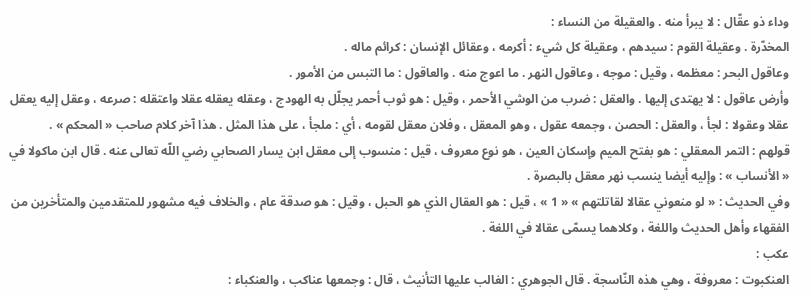وداء ذو عقّال : لا يبرأ منه . والعقيلة من النساء :
المخدّرة . وعقيلة القوم : سيدهم ، وعقيلة كل شيء : أكرمه ، وعقائل الإنسان : كرائم ماله .
وعاقول البحر : معظمه ، وقيل : موجه ، وعاقول النهر . ما اعوج منه . والعاقول : ما التبس من الأمور .
وأرض عاقول : لا يهتدى إليها . والعقل : ضرب من الوشي الأحمر ، وقيل : هو ثوب أحمر يجلّل به الهودج ، وعقله يعقله عقلا واعتقله : صرعه ، وعقل إليه يعقل عقلا وعقولا : لجأ ، والعقل : الحصن ، وجمعه عقول ، وهو المعقل ، وفلان معقل لقومه ، أي : ملجأ ، على هذا المثل . هذا آخر كلام صاحب « المحكم » .
قولهم : التمر المعقلي : هو بفتح الميم وإسكان العين ، هو نوع معروف ، قيل : منسوب إلى معقل ابن يسار الصحابي رضي اللّه تعالى عنه . قال ابن ماكولا في « الأنساب » : وإليه أيضا ينسب نهر معقل بالبصرة .
وفي الحديث : « لو منعوني عقالا لقاتلتهم » « 1 » ، قيل : هو العقال الذي هو الحبل ، وقيل : هو صدقة عام ، والخلاف فيه مشهور للمتقدمين والمتأخرين من الفقهاء وأهل الحديث واللغة ، وكلاهما يسمّى عقالا في اللغة .
عكب :
العنكبوت : معروفة ، وهي هذه النّاسجة . قال الجوهري : الغالب عليها التأنيث ، قال : وجمعها عناكب ، والعنكباء :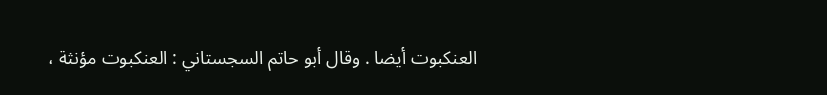العنكبوت أيضا . وقال أبو حاتم السجستاني : العنكبوت مؤنثة ،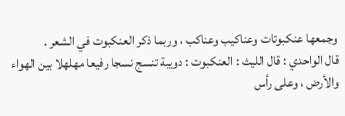وجمعها عنكبوتات وعناكيب وعناكب ، وربما ذكر العنكبوت في الشعر .
قال الواحدي : قال الليث : العنكبوت : دويبة تنسج نسجا رفيعا مهلهلا بين الهواء والأرض ، وعلى رأس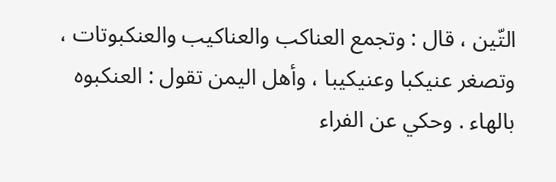التّين ، قال : وتجمع العناكب والعناكيب والعنكبوتات ، وتصغر عنيكبا وعنيكيبا ، وأهل اليمن تقول : العنكبوه بالهاء . وحكي عن الفراء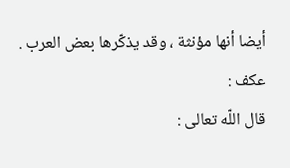أيضا أنها مؤنثة ، وقد يذكّرها بعض العرب .
عكف :
قال اللّه تعالى :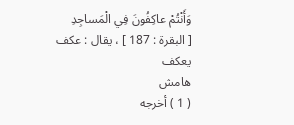وَأَنْتُمْ عاكِفُونَ فِي الْمَساجِدِ
[ البقرة : 187 ] ، يقال : عكف يعكف
هامش
( 1 ) أخرجه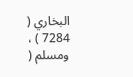البخاري ( 7284 ) ، ومسلم (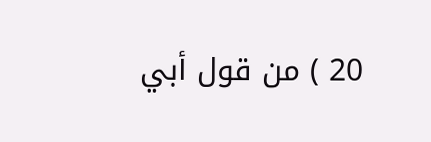20 ) من قول أبي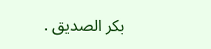بكر الصديق .